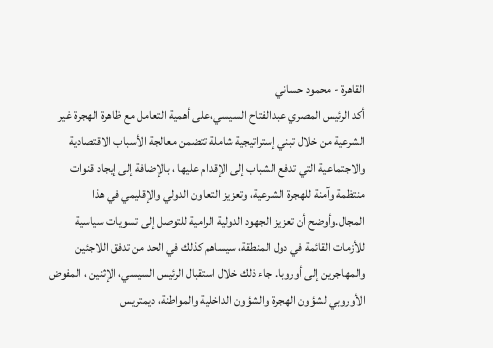القاهرة - محمود حساني
أكد الرئيس المصري عبدالفتاح السيسي،على أهمية التعامل مع ظاهرة الهجرة غير الشرعية من خلال تبني إستراتيجية شاملة تتضمن معالجة الأسباب الاقتصادية والاجتماعية التي تدفع الشباب إلى الإقدام عليها ، بالإضافة إلى إيجاد قنوات منتظمة وآمنة للهجرة الشرعية، وتعزيز التعاون الدولي والإقليمي في هذا المجال.وأوضح أن تعزيز الجهود الدولية الرامية للتوصل إلى تسويات سياسية للأزمات القائمة في دول المنطقة، سيساهم كذلك في الحد من تدفق اللاجئين والمهاجرين إلى أوروبا. جاء ذلك خلال استقبال الرئيس السيسي، الإثنين ، المفوض الأوروبي لشؤون الهجرة والشؤون الداخلية والمواطنة، ديمتريس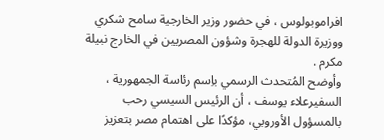افراموبولوس ، في حضور وزير الخارجية سامح شكري ووزيرة الدولة للهجرة وشؤون المصريين في الخارج نبيلة مكرم .
وأوضح المُتحدث الرسمي باِسم رئاسة الجمهورية ، السفيرعلاء يوسف ، أن الرئيس السيسي رحب بالمسؤول الأوروبي، مؤكدًا على اهتمام مصر بتعزيز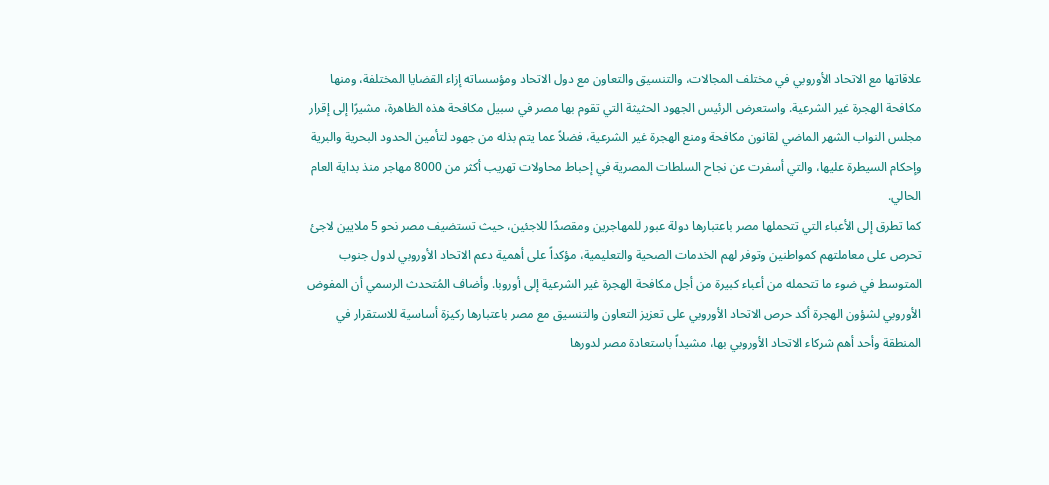علاقاتها مع الاتحاد الأوروبي في مختلف المجالات، والتنسيق والتعاون مع دول الاتحاد ومؤسساته إزاء القضايا المختلفة، ومنها مكافحة الهجرة غير الشرعية. واستعرض الرئيس الجهود الحثيثة التي تقوم بها مصر في سبيل مكافحة هذه الظاهرة، مشيرًا إلى إقرار مجلس النواب الشهر الماضي لقانون مكافحة ومنع الهجرة غير الشرعية، فضلاً عما يتم بذله من جهود لتأمين الحدود البحرية والبرية وإحكام السيطرة عليها، والتي أسفرت عن نجاح السلطات المصرية في إحباط محاولات تهريب أكثر من 8000 مهاجر منذ بداية العام الحالي.
كما تطرق إلى الأعباء التي تتحملها مصر باعتبارها دولة عبور للمهاجرين ومقصدًا للاجئين، حيث تستضيف مصر نحو 5 ملايين لاجئ تحرص على معاملتهم كمواطنين وتوفر لهم الخدمات الصحية والتعليمية، مؤكداً على أهمية دعم الاتحاد الأوروبي لدول جنوب المتوسط في ضوء ما تتحمله من أعباء كبيرة من أجل مكافحة الهجرة غير الشرعية إلى أوروبا. وأضاف المُتحدث الرسمي أن المفوض الأوروبي لشؤون الهجرة أكد حرص الاتحاد الأوروبي على تعزيز التعاون والتنسيق مع مصر باعتبارها ركيزة أساسية للاستقرار في المنطقة وأحد أهم شركاء الاتحاد الأوروبي بها، مشيداً باستعادة مصر لدورها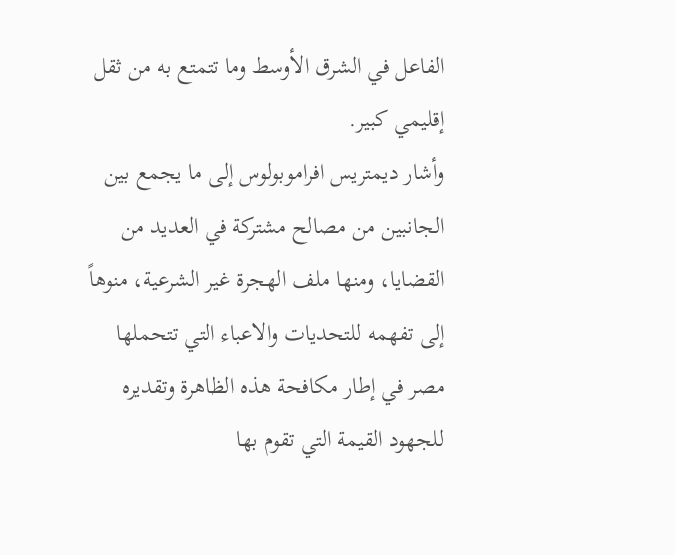الفاعل في الشرق الأوسط وما تتمتع به من ثقل إقليمي كبير.
وأشار ديمتريس افراموبولوس إلى ما يجمع بين الجانبين من مصالح مشتركة في العديد من القضايا، ومنها ملف الهجرة غير الشرعية، منوهاً إلى تفهمه للتحديات والاعباء التي تتحملها مصر في إطار مكافحة هذه الظاهرة وتقديره للجهود القيمة التي تقوم بها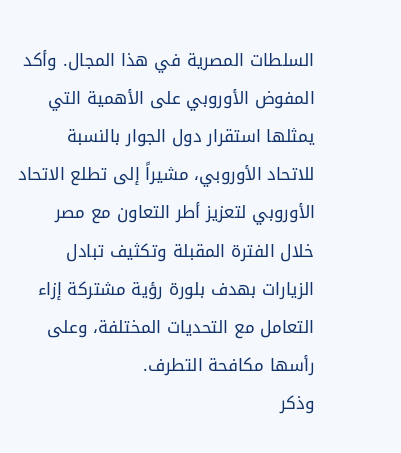السلطات المصرية في هذا المجال. وأكد المفوض الأوروبي على الأهمية التي يمثلها استقرار دول الجوار بالنسبة للاتحاد الأوروبي، مشيراً إلى تطلع الاتحاد الأوروبي لتعزيز أطر التعاون مع مصر خلال الفترة المقبلة وتكثيف تبادل الزيارات بهدف بلورة رؤية مشتركة إزاء التعامل مع التحديات المختلفة، وعلى رأسها مكافحة التطرف.
وذكر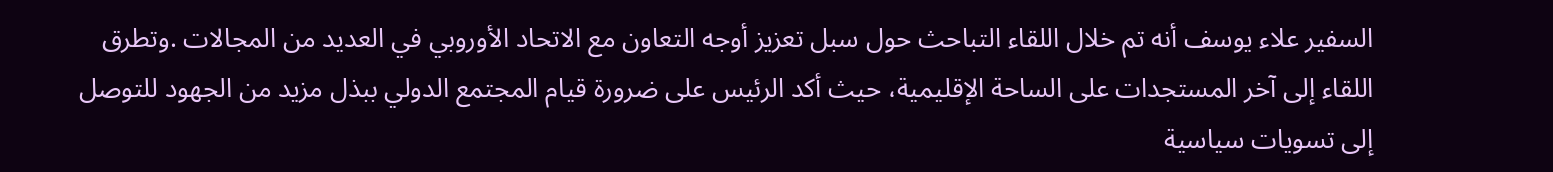السفير علاء يوسف أنه تم خلال اللقاء التباحث حول سبل تعزيز أوجه التعاون مع الاتحاد الأوروبي في العديد من المجالات .وتطرق اللقاء إلى آخر المستجدات على الساحة الإقليمية، حيث أكد الرئيس على ضرورة قيام المجتمع الدولي ببذل مزيد من الجهود للتوصل إلى تسويات سياسية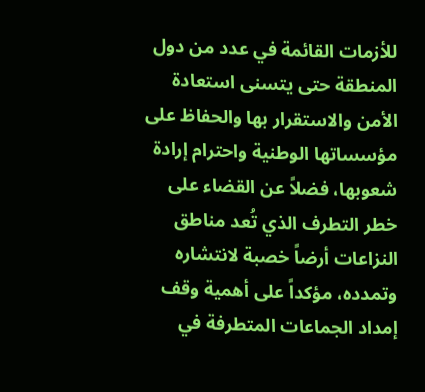للأزمات القائمة في عدد من دول المنطقة حتى يتسنى استعادة الأمن والاستقرار بها والحفاظ على مؤسساتها الوطنية واحترام إرادة شعوبها، فضلاً عن القضاء على خطر التطرف الذي تُعد مناطق النزاعات أرضاً خصبة لانتشاره وتمدده، مؤكداً على أهمية وقف إمداد الجماعات المتطرفة في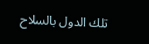تلك الدول بالسلاح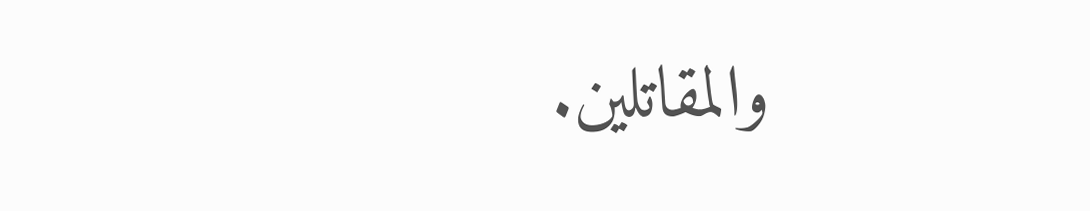والمقاتلين.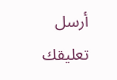أرسل تعليقك